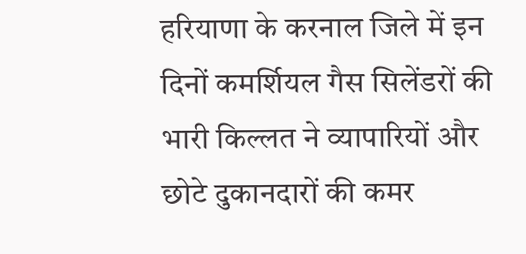हरियाणा के करनाल जिले में इन दिनों कमर्शियल गैस सिलेंडरों की भारी किल्लत ने व्यापारियों और छोटे दुकानदारों की कमर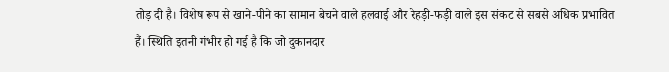तोड़ दी है। विशेष रूप से खाने-पीने का सामान बेचने वाले हलवाई और रेहड़ी-फड़ी वाले इस संकट से सबसे अधिक प्रभावित हैं। स्थिति इतनी गंभीर हो गई है कि जो दुकानदार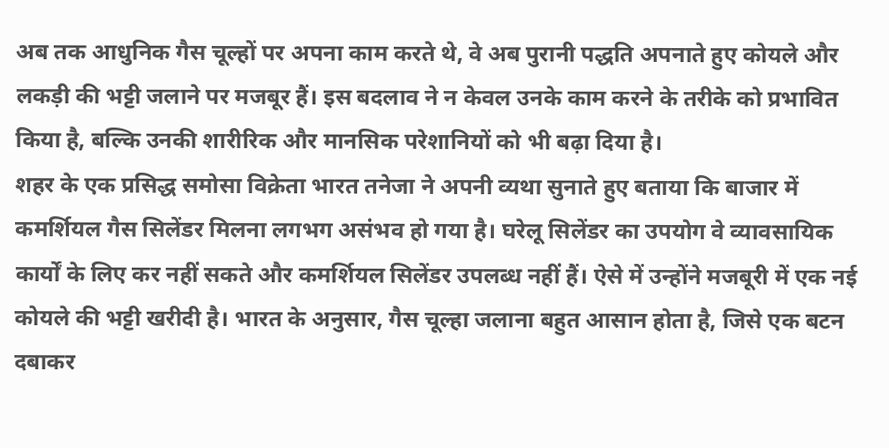अब तक आधुनिक गैस चूल्हों पर अपना काम करते थे, वे अब पुरानी पद्धति अपनाते हुए कोयले और लकड़ी की भट्टी जलाने पर मजबूर हैं। इस बदलाव ने न केवल उनके काम करने के तरीके को प्रभावित किया है, बल्कि उनकी शारीरिक और मानसिक परेशानियों को भी बढ़ा दिया है।
शहर के एक प्रसिद्ध समोसा विक्रेता भारत तनेजा ने अपनी व्यथा सुनाते हुए बताया कि बाजार में कमर्शियल गैस सिलेंडर मिलना लगभग असंभव हो गया है। घरेलू सिलेंडर का उपयोग वे व्यावसायिक कार्यों के लिए कर नहीं सकते और कमर्शियल सिलेंडर उपलब्ध नहीं हैं। ऐसे में उन्होंने मजबूरी में एक नई कोयले की भट्टी खरीदी है। भारत के अनुसार, गैस चूल्हा जलाना बहुत आसान होता है, जिसे एक बटन दबाकर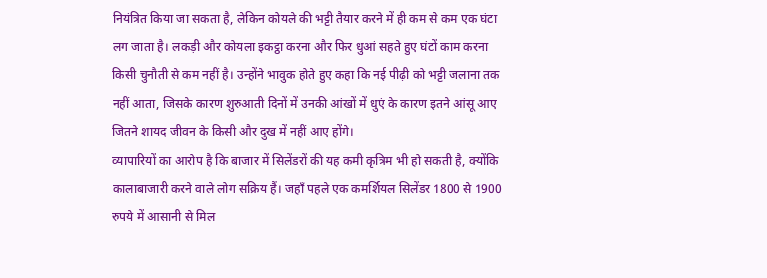नियंत्रित किया जा सकता है, लेकिन कोयले की भट्टी तैयार करने में ही कम से कम एक घंटा लग जाता है। लकड़ी और कोयला इकट्ठा करना और फिर धुआं सहते हुए घंटों काम करना किसी चुनौती से कम नहीं है। उन्होंने भावुक होते हुए कहा कि नई पीढ़ी को भट्टी जलाना तक नहीं आता, जिसके कारण शुरुआती दिनों में उनकी आंखों में धुएं के कारण इतने आंसू आए जितने शायद जीवन के किसी और दुख में नहीं आए होंगे।
व्यापारियों का आरोप है कि बाजार में सिलेंडरों की यह कमी कृत्रिम भी हो सकती है, क्योंकि कालाबाजारी करने वाले लोग सक्रिय हैं। जहाँ पहले एक कमर्शियल सिलेंडर 1800 से 1900 रुपये में आसानी से मिल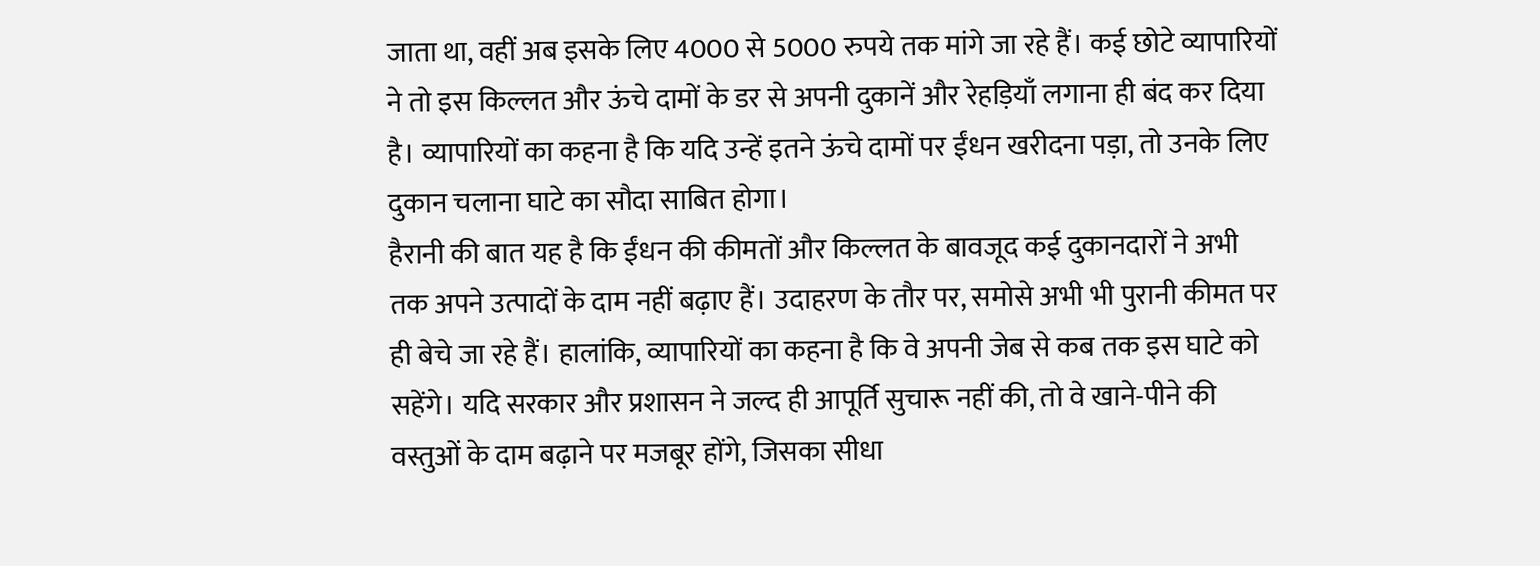जाता था, वहीं अब इसके लिए 4000 से 5000 रुपये तक मांगे जा रहे हैं। कई छोटे व्यापारियों ने तो इस किल्लत और ऊंचे दामों के डर से अपनी दुकानें और रेहड़ियाँ लगाना ही बंद कर दिया है। व्यापारियों का कहना है कि यदि उन्हें इतने ऊंचे दामों पर ईंधन खरीदना पड़ा, तो उनके लिए दुकान चलाना घाटे का सौदा साबित होगा।
हैरानी की बात यह है कि ईंधन की कीमतों और किल्लत के बावजूद कई दुकानदारों ने अभी तक अपने उत्पादों के दाम नहीं बढ़ाए हैं। उदाहरण के तौर पर, समोसे अभी भी पुरानी कीमत पर ही बेचे जा रहे हैं। हालांकि, व्यापारियों का कहना है कि वे अपनी जेब से कब तक इस घाटे को सहेंगे। यदि सरकार और प्रशासन ने जल्द ही आपूर्ति सुचारू नहीं की, तो वे खाने-पीने की वस्तुओं के दाम बढ़ाने पर मजबूर होंगे, जिसका सीधा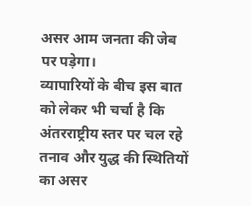असर आम जनता की जेब पर पड़ेगा।
व्यापारियों के बीच इस बात को लेकर भी चर्चा है कि अंतरराष्ट्रीय स्तर पर चल रहे तनाव और युद्ध की स्थितियों का असर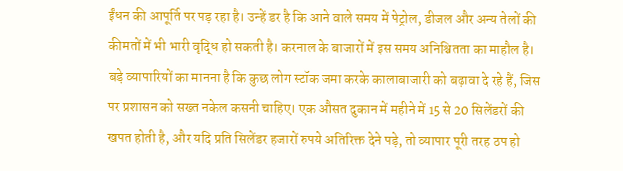ईंधन की आपूर्ति पर पड़ रहा है। उन्हें डर है कि आने वाले समय में पेट्रोल, डीजल और अन्य तेलों की कीमतों में भी भारी वृद्धि हो सकती है। करनाल के बाजारों में इस समय अनिश्चितता का माहौल है। बड़े व्यापारियों का मानना है कि कुछ लोग स्टॉक जमा करके कालाबाजारी को बढ़ावा दे रहे हैं, जिस पर प्रशासन को सख्त नकेल कसनी चाहिए। एक औसत दुकान में महीने में 15 से 20 सिलेंडरों की खपत होती है, और यदि प्रति सिलेंडर हजारों रुपये अतिरिक्त देने पड़े, तो व्यापार पूरी तरह ठप हो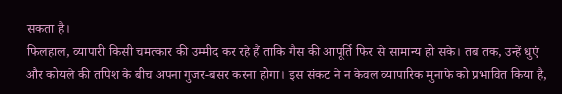सकता है।
फिलहाल, व्यापारी किसी चमत्कार की उम्मीद कर रहे हैं ताकि गैस की आपूर्ति फिर से सामान्य हो सके। तब तक, उन्हें धुएं और कोयले की तपिश के बीच अपना गुजर-बसर करना होगा। इस संकट ने न केवल व्यापारिक मुनाफे को प्रभावित किया है,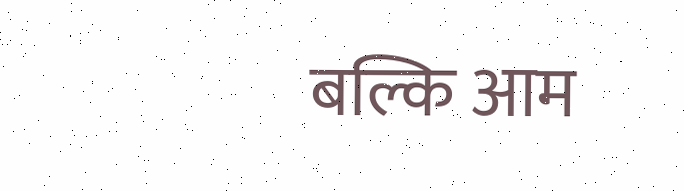बल्कि आम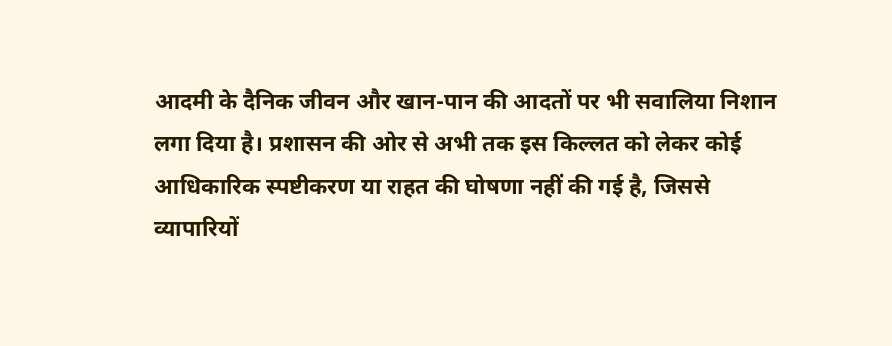आदमी के दैनिक जीवन और खान-पान की आदतों पर भी सवालिया निशान लगा दिया है। प्रशासन की ओर से अभी तक इस किल्लत को लेकर कोई आधिकारिक स्पष्टीकरण या राहत की घोषणा नहीं की गई है, जिससे व्यापारियों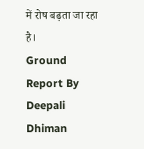में रोष बढ़ता जा रहा है।
Ground Report By Deepali Dhiman